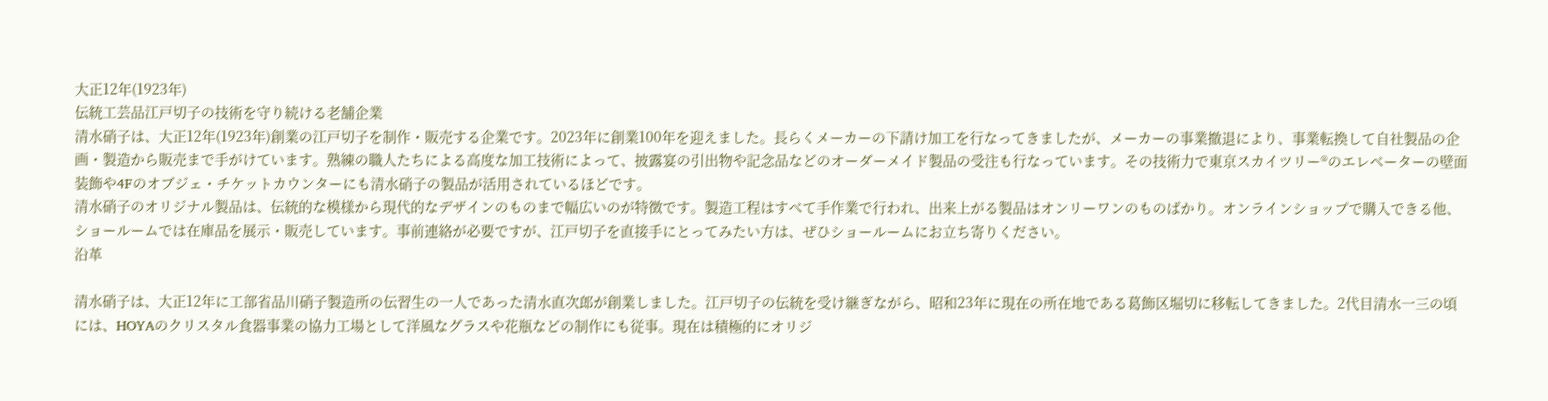大正12年(1923年)
伝統工芸品江戸切子の技術を守り続ける老舗企業
清水硝子は、大正12年(1923年)創業の江戸切子を制作・販売する企業です。2023年に創業100年を迎えました。長らくメーカーの下請け加工を行なってきましたが、メーカーの事業撤退により、事業転換して自社製品の企画・製造から販売まで手がけています。熟練の職人たちによる高度な加工技術によって、披露宴の引出物や記念品などのオーダーメイド製品の受注も行なっています。その技術力で東京スカイツリー®のエレベーターの壁面装飾や4Fのオブジェ・チケットカウンターにも清水硝子の製品が活用されているほどです。
清水硝子のオリジナル製品は、伝統的な模様から現代的なデザインのものまで幅広いのが特徴です。製造工程はすべて手作業で行われ、出来上がる製品はオンリーワンのものばかり。オンラインショップで購入できる他、ショールームでは在庫品を展示・販売しています。事前連絡が必要ですが、江戸切子を直接手にとってみたい方は、ぜひショールームにお立ち寄りください。
沿革

清水硝子は、大正12年に工部省品川硝子製造所の伝習生の一人であった清水直次郎が創業しました。江戸切子の伝統を受け継ぎながら、昭和23年に現在の所在地である葛飾区堀切に移転してきました。2代目清水一三の頃には、HOYAのクリスタル食器事業の協力工場として洋風なグラスや花瓶などの制作にも従事。現在は積極的にオリジ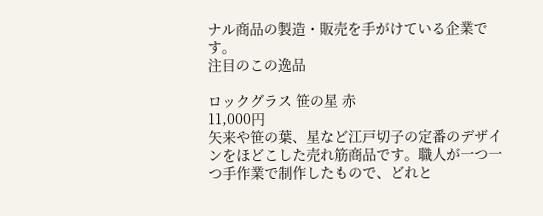ナル商品の製造・販売を手がけている企業です。
注目のこの逸品

ロックグラス 笹の星 赤
11,000円
矢来や笹の葉、星など江戸切子の定番のデザインをほどこした売れ筋商品です。職人が一つ一つ手作業で制作したもので、どれと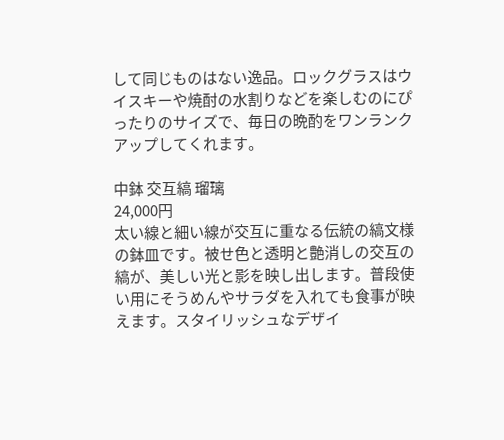して同じものはない逸品。ロックグラスはウイスキーや焼酎の水割りなどを楽しむのにぴったりのサイズで、毎日の晩酌をワンランクアップしてくれます。

中鉢 交互縞 瑠璃
24,000円
太い線と細い線が交互に重なる伝統の縞文様の鉢皿です。被せ色と透明と艶消しの交互の縞が、美しい光と影を映し出します。普段使い用にそうめんやサラダを入れても食事が映えます。スタイリッシュなデザイ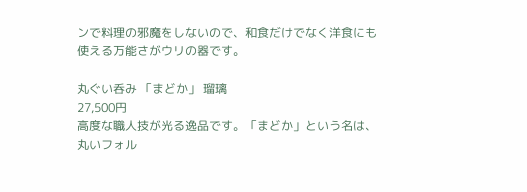ンで料理の邪魔をしないので、和食だけでなく洋食にも使える万能さがウリの器です。

丸ぐい呑み 「まどか」 瑠璃
27,500円
高度な職人技が光る逸品です。「まどか」という名は、丸いフォル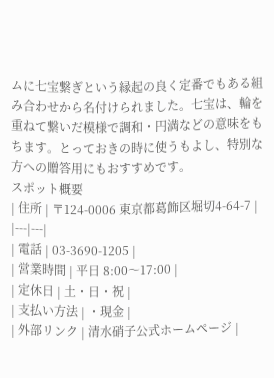ムに七宝繋ぎという縁起の良く定番でもある組み合わせから名付けられました。七宝は、輪を重ねて繋いだ模様で調和・円満などの意味をもちます。とっておきの時に使うもよし、特別な方への贈答用にもおすすめです。
スポット概要
| 住所 | 〒124-0006 東京都葛飾区堀切4-64-7 |
|---|---|
| 電話 | 03-3690-1205 |
| 営業時間 | 平日 8:00〜17:00 |
| 定休日 | 土・日・祝 |
| 支払い方法 | ・現金 |
| 外部リンク | 清水硝子公式ホームページ |